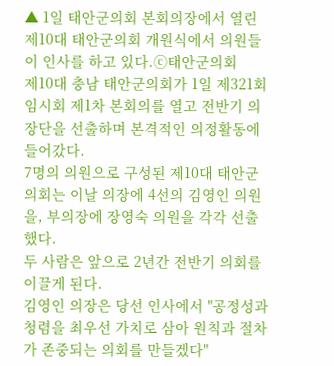▲ 1일 태안군의회 본회의장에서 열린 제10대 태안군의회 개원식에서 의원들이 인사를 하고 있다.ⓒ태안군의회
제10대 충남 태안군의회가 1일 제321회 임시회 제1차 본회의를 열고 전반기 의장단을 선출하며 본격적인 의정활동에 들어갔다.
7명의 의원으로 구성된 제10대 태안군의회는 이날 의장에 4선의 김영인 의원을, 부의장에 장영숙 의원을 각각 선출했다.
두 사람은 앞으로 2년간 전반기 의회를 이끌게 된다.
김영인 의장은 당선 인사에서 "공정성과 청렴을 최우선 가치로 삼아 원칙과 절차가 존중되는 의회를 만들겠다"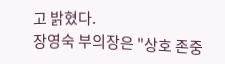고 밝혔다.
장영숙 부의장은 "상호 존중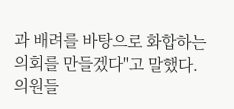과 배려를 바탕으로 화합하는 의회를 만들겠다"고 말했다.
의원들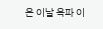은 이날 옥파 이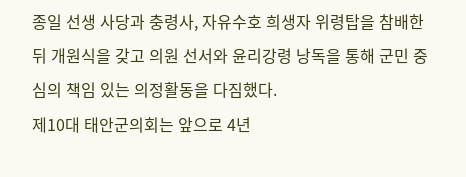종일 선생 사당과 충령사, 자유수호 희생자 위령탑을 참배한 뒤 개원식을 갖고 의원 선서와 윤리강령 낭독을 통해 군민 중심의 책임 있는 의정활동을 다짐했다.
제10대 태안군의회는 앞으로 4년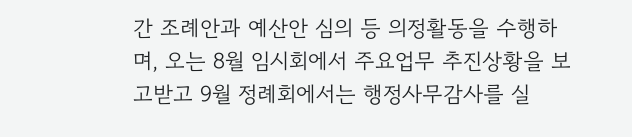간 조례안과 예산안 심의 등 의정활동을 수행하며, 오는 8월 임시회에서 주요업무 추진상황을 보고받고 9월 정례회에서는 행정사무감사를 실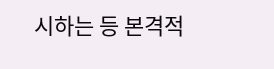시하는 등 본격적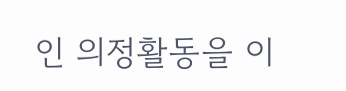인 의정활동을 이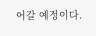어갈 예정이다.